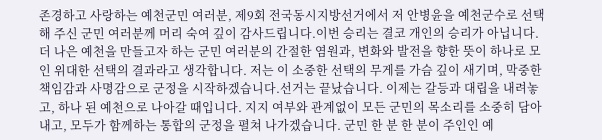존경하고 사랑하는 예천군민 여러분, 제9회 전국동시지방선거에서 저 안병윤을 예천군수로 선택해 주신 군민 여러분께 머리 숙여 깊이 감사드립니다.이번 승리는 결코 개인의 승리가 아닙니다. 더 나은 예천을 만들고자 하는 군민 여러분의 간절한 염원과, 변화와 발전을 향한 뜻이 하나로 모인 위대한 선택의 결과라고 생각합니다. 저는 이 소중한 선택의 무게를 가슴 깊이 새기며, 막중한 책임감과 사명감으로 군정을 시작하겠습니다.선거는 끝났습니다. 이제는 갈등과 대립을 내려놓고, 하나 된 예천으로 나아갈 때입니다. 지지 여부와 관계없이 모든 군민의 목소리를 소중히 담아내고, 모두가 함께하는 통합의 군정을 펼쳐 나가겠습니다. 군민 한 분 한 분이 주인인 예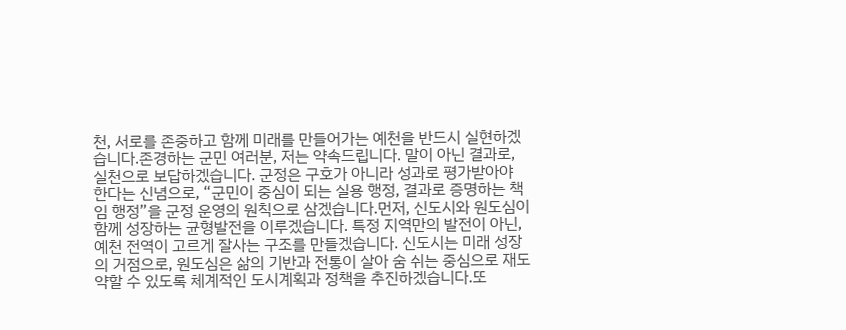천, 서로를 존중하고 함께 미래를 만들어가는 예천을 반드시 실현하겠습니다.존경하는 군민 여러분, 저는 약속드립니다. 말이 아닌 결과로, 실천으로 보답하겠습니다. 군정은 구호가 아니라 성과로 평가받아야 한다는 신념으로, “군민이 중심이 되는 실용 행정, 결과로 증명하는 책임 행정”을 군정 운영의 원칙으로 삼겠습니다.먼저, 신도시와 원도심이 함께 성장하는 균형발전을 이루겠습니다. 특정 지역만의 발전이 아닌, 예천 전역이 고르게 잘사는 구조를 만들겠습니다. 신도시는 미래 성장의 거점으로, 원도심은 삶의 기반과 전통이 살아 숨 쉬는 중심으로 재도약할 수 있도록 체계적인 도시계획과 정책을 추진하겠습니다.또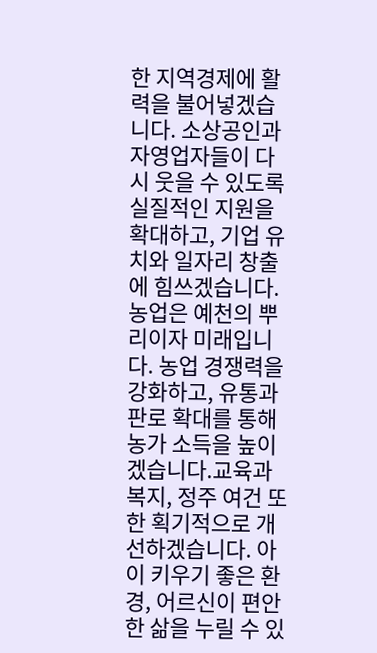한 지역경제에 활력을 불어넣겠습니다. 소상공인과 자영업자들이 다시 웃을 수 있도록 실질적인 지원을 확대하고, 기업 유치와 일자리 창출에 힘쓰겠습니다. 농업은 예천의 뿌리이자 미래입니다. 농업 경쟁력을 강화하고, 유통과 판로 확대를 통해 농가 소득을 높이겠습니다.교육과 복지, 정주 여건 또한 획기적으로 개선하겠습니다. 아이 키우기 좋은 환경, 어르신이 편안한 삶을 누릴 수 있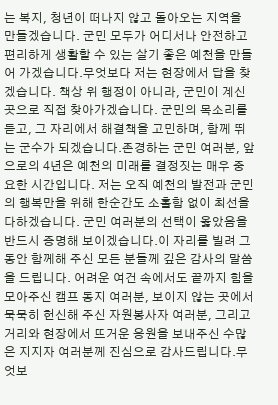는 복지, 청년이 떠나지 않고 돌아오는 지역을 만들겠습니다. 군민 모두가 어디서나 안전하고 편리하게 생활할 수 있는 살기 좋은 예천을 만들어 가겠습니다.무엇보다 저는 현장에서 답을 찾겠습니다. 책상 위 행정이 아니라, 군민이 계신 곳으로 직접 찾아가겠습니다. 군민의 목소리를 듣고, 그 자리에서 해결책을 고민하며, 함께 뛰는 군수가 되겠습니다.존경하는 군민 여러분, 앞으로의 4년은 예천의 미래를 결정짓는 매우 중요한 시간입니다. 저는 오직 예천의 발전과 군민의 행복만을 위해 한순간도 소홀함 없이 최선을 다하겠습니다. 군민 여러분의 선택이 옳았음을 반드시 증명해 보이겠습니다.이 자리를 빌려 그동안 함께해 주신 모든 분들께 깊은 감사의 말씀을 드립니다. 어려운 여건 속에서도 끝까지 힘을 모아주신 캠프 동지 여러분, 보이지 않는 곳에서 묵묵히 헌신해 주신 자원봉사자 여러분, 그리고 거리와 현장에서 뜨거운 응원을 보내주신 수많은 지지자 여러분께 진심으로 감사드립니다.무엇보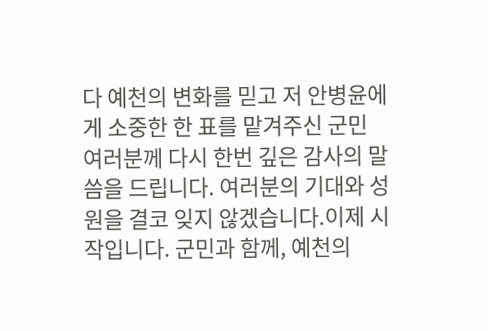다 예천의 변화를 믿고 저 안병윤에게 소중한 한 표를 맡겨주신 군민 여러분께 다시 한번 깊은 감사의 말씀을 드립니다. 여러분의 기대와 성원을 결코 잊지 않겠습니다.이제 시작입니다. 군민과 함께, 예천의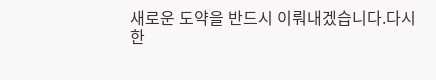새로운 도약을 반드시 이뤄내겠습니다.다시 한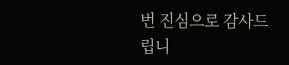번 진심으로 감사드립니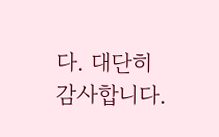다. 대단히 감사합니다.